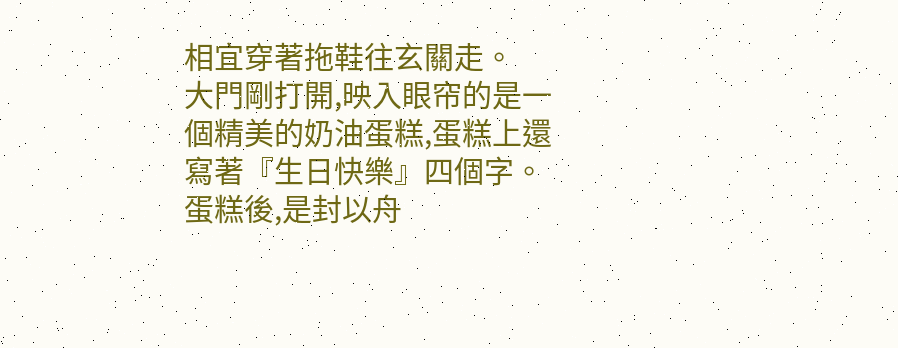相宜穿著拖鞋往玄關走。
大門剛打開,映入眼帘的是一個精美的奶油蛋糕,蛋糕上還寫著『生日快樂』四個字。
蛋糕後,是封以舟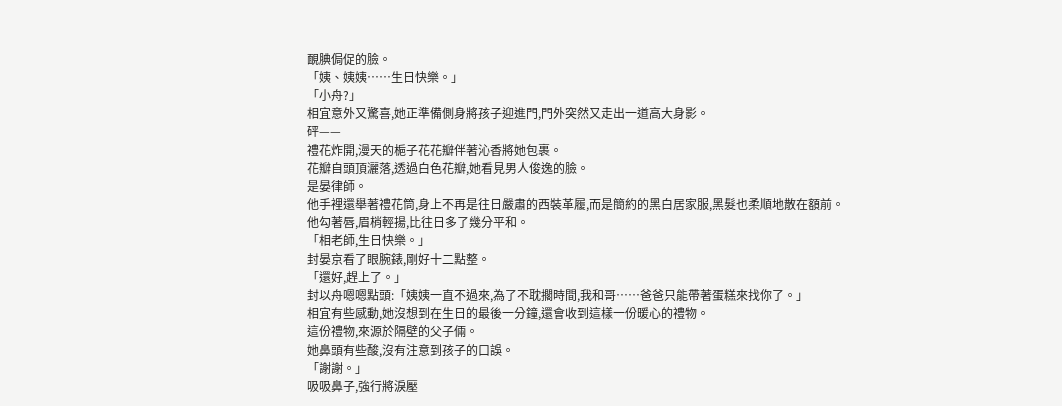靦腆侷促的臉。
「姨、姨姨……生日快樂。」
「小舟?」
相宜意外又驚喜,她正準備側身將孩子迎進門,門外突然又走出一道高大身影。
砰——
禮花炸開,漫天的梔子花花瓣伴著沁香將她包裹。
花瓣自頭頂灑落,透過白色花瓣,她看見男人俊逸的臉。
是晏律師。
他手裡還舉著禮花筒,身上不再是往日嚴肅的西裝革履,而是簡約的黑白居家服,黑髮也柔順地散在額前。
他勾著唇,眉梢輕揚,比往日多了幾分平和。
「相老師,生日快樂。」
封晏京看了眼腕錶,剛好十二點整。
「還好,趕上了。」
封以舟嗯嗯點頭:「姨姨一直不過來,為了不耽擱時間,我和哥……爸爸只能帶著蛋糕來找你了。」
相宜有些感動,她沒想到在生日的最後一分鐘,還會收到這樣一份暖心的禮物。
這份禮物,來源於隔壁的父子倆。
她鼻頭有些酸,沒有注意到孩子的口誤。
「謝謝。」
吸吸鼻子,強行將淚壓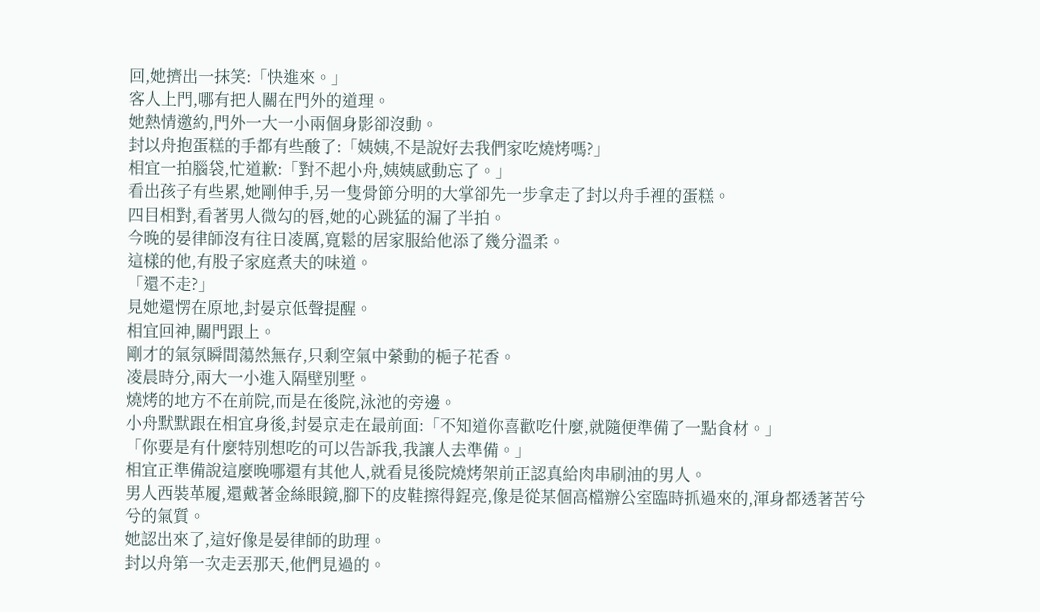回,她擠出一抹笑:「快進來。」
客人上門,哪有把人關在門外的道理。
她熱情邀約,門外一大一小兩個身影卻沒動。
封以舟抱蛋糕的手都有些酸了:「姨姨,不是說好去我們家吃燒烤嗎?」
相宜一拍腦袋,忙道歉:「對不起小舟,姨姨感動忘了。」
看出孩子有些累,她剛伸手,另一隻骨節分明的大掌卻先一步拿走了封以舟手裡的蛋糕。
四目相對,看著男人微勾的唇,她的心跳猛的漏了半拍。
今晚的晏律師沒有往日凌厲,寬鬆的居家服給他添了幾分溫柔。
這樣的他,有股子家庭煮夫的味道。
「還不走?」
見她還愣在原地,封晏京低聲提醒。
相宜回神,關門跟上。
剛才的氣氛瞬間蕩然無存,只剩空氣中縈動的梔子花香。
凌晨時分,兩大一小進入隔壁別墅。
燒烤的地方不在前院,而是在後院,泳池的旁邊。
小舟默默跟在相宜身後,封晏京走在最前面:「不知道你喜歡吃什麼,就隨便準備了一點食材。」
「你要是有什麼特別想吃的可以告訴我,我讓人去準備。」
相宜正準備說這麼晚哪還有其他人,就看見後院燒烤架前正認真給肉串刷油的男人。
男人西裝革履,還戴著金絲眼鏡,腳下的皮鞋擦得鋥亮,像是從某個高檔辦公室臨時抓過來的,渾身都透著苦兮兮的氣質。
她認出來了,這好像是晏律師的助理。
封以舟第一次走丟那天,他們見過的。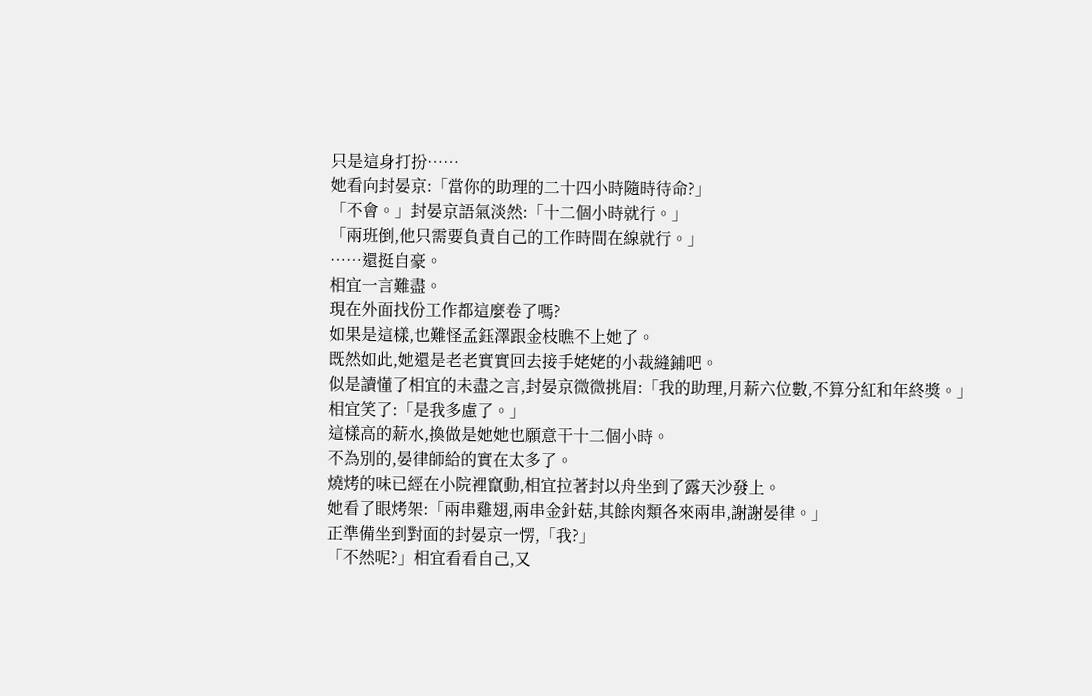只是這身打扮……
她看向封晏京:「當你的助理的二十四小時隨時待命?」
「不會。」封晏京語氣淡然:「十二個小時就行。」
「兩班倒,他只需要負責自己的工作時間在線就行。」
……還挺自豪。
相宜一言難盡。
現在外面找份工作都這麼卷了嗎?
如果是這樣,也難怪孟鈺澤跟金枝瞧不上她了。
既然如此,她還是老老實實回去接手姥姥的小裁縫鋪吧。
似是讀懂了相宜的未盡之言,封晏京微微挑眉:「我的助理,月薪六位數,不算分紅和年終獎。」
相宜笑了:「是我多慮了。」
這樣高的薪水,換做是她她也願意干十二個小時。
不為別的,晏律師給的實在太多了。
燒烤的味已經在小院裡竄動,相宜拉著封以舟坐到了露天沙發上。
她看了眼烤架:「兩串雞翅,兩串金針菇,其餘肉類各來兩串,謝謝晏律。」
正準備坐到對面的封晏京一愣,「我?」
「不然呢?」相宜看看自己,又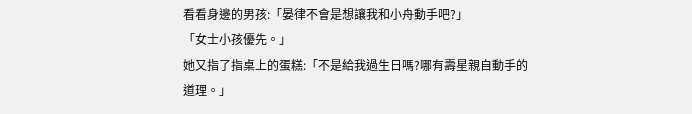看看身邊的男孩:「晏律不會是想讓我和小舟動手吧?」
「女士小孩優先。」
她又指了指桌上的蛋糕:「不是給我過生日嗎?哪有壽星親自動手的道理。」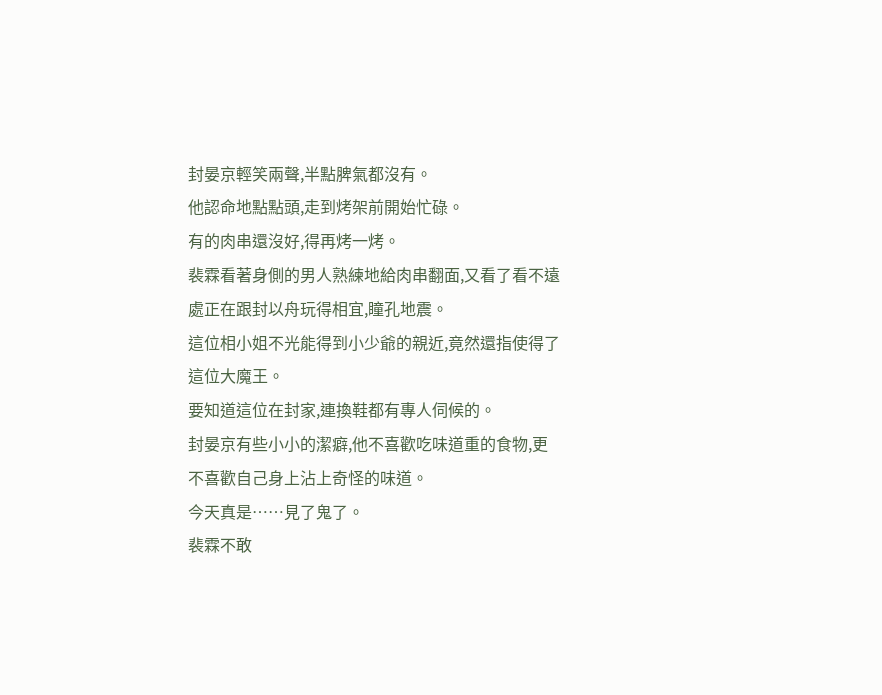封晏京輕笑兩聲,半點脾氣都沒有。
他認命地點點頭,走到烤架前開始忙碌。
有的肉串還沒好,得再烤一烤。
裴霖看著身側的男人熟練地給肉串翻面,又看了看不遠處正在跟封以舟玩得相宜,瞳孔地震。
這位相小姐不光能得到小少爺的親近,竟然還指使得了這位大魔王。
要知道這位在封家,連換鞋都有專人伺候的。
封晏京有些小小的潔癖,他不喜歡吃味道重的食物,更不喜歡自己身上沾上奇怪的味道。
今天真是……見了鬼了。
裴霖不敢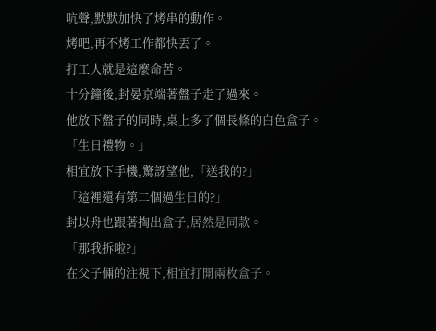吭聲,默默加快了烤串的動作。
烤吧,再不烤工作都快丟了。
打工人就是這麼命苦。
十分鐘後,封晏京端著盤子走了過來。
他放下盤子的同時,桌上多了個長條的白色盒子。
「生日禮物。」
相宜放下手機,驚訝望他,「送我的?」
「這裡還有第二個過生日的?」
封以舟也跟著掏出盒子,居然是同款。
「那我拆啦?」
在父子倆的注視下,相宜打開兩枚盒子。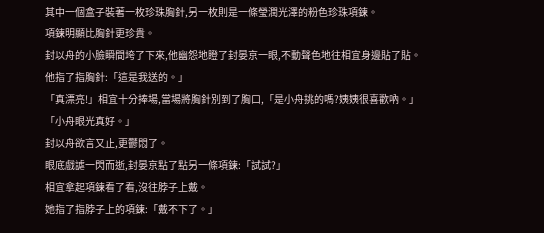其中一個盒子裝著一枚珍珠胸針,另一枚則是一條瑩潤光澤的粉色珍珠項鍊。
項鍊明顯比胸針更珍貴。
封以舟的小臉瞬間垮了下來,他幽怨地瞪了封晏京一眼,不動聲色地往相宜身邊貼了貼。
他指了指胸針:「這是我送的。」
「真漂亮!」相宜十分捧場,當場將胸針別到了胸口,「是小舟挑的嗎?姨姨很喜歡吶。」
「小舟眼光真好。」
封以舟欲言又止,更鬱悶了。
眼底戲謔一閃而逝,封晏京點了點另一條項鍊:「試試?」
相宜拿起項鍊看了看,沒往脖子上戴。
她指了指脖子上的項鍊:「戴不下了。」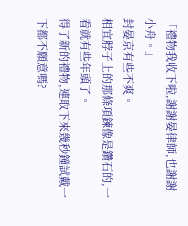「禮物我收下啦,謝謝晏律師,也謝謝小舟。」
封晏京有些不爽。
相宜脖子上的那條項鍊像是鑽石的,一看就有些年頭了。
得了新的禮物,連取下來幾秒鐘試戴一下都不願意嗎?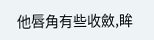他唇角有些收斂,眸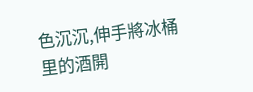色沉沉,伸手將冰桶里的酒開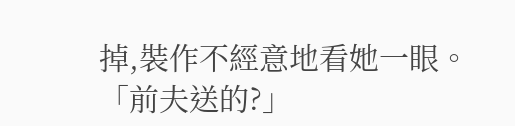掉,裝作不經意地看她一眼。
「前夫送的?」